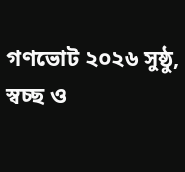গণভোট ২০২৬ সুষ্ঠু, স্বচ্ছ ও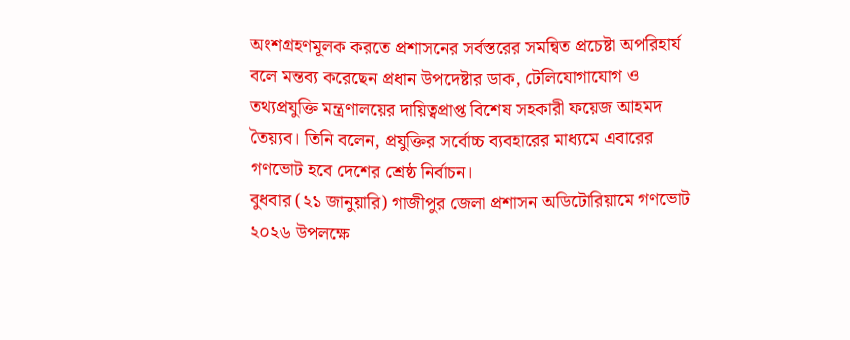অংশগ্রহণমূলক করতে প্রশাসনের সর্বস্তরের সমন্বিত প্রচেষ্টা অপরিহার্য বলে মন্তব্য করেছেন প্রধান উপদেষ্টার ডাক, টেলিযোগাযোগ ও তথ্যপ্রযুক্তি মন্ত্রণালয়ের দায়িত্বপ্রাপ্ত বিশেষ সহকারী ফয়েজ আহমদ তৈয়্যব। তিনি বলেন, প্রযুক্তির সর্বোচ্চ ব্যবহারের মাধ্যমে এবারের গণভোট হবে দেশের শ্রেষ্ঠ নির্বাচন।
বুধবার (২১ জানুয়ারি) গাজীপুর জেলা প্রশাসন অডিটোরিয়ামে গণভোট ২০২৬ উপলক্ষে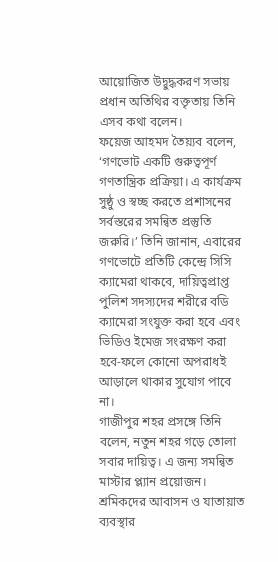আয়োজিত উদ্বুদ্ধকরণ সভায় প্রধান অতিথির বক্তৃতায় তিনি এসব কথা বলেন।
ফয়েজ আহমদ তৈয়্যব বলেন, ‘গণভোট একটি গুরুত্বপূর্ণ গণতান্ত্রিক প্রক্রিয়া। এ কার্যক্রম সুষ্ঠু ও স্বচ্ছ করতে প্রশাসনের সর্বস্তরের সমন্বিত প্রস্তুতি জরুরি।’ তিনি জানান, এবারের গণভোটে প্রতিটি কেন্দ্রে সিসি ক্যামেরা থাকবে, দায়িত্বপ্রাপ্ত পুলিশ সদস্যদের শরীরে বডি ক্যামেরা সংযুক্ত করা হবে এবং ভিডিও ইমেজ সংরক্ষণ করা হবে-ফলে কোনো অপরাধই আড়ালে থাকার সুযোগ পাবে না।
গাজীপুর শহর প্রসঙ্গে তিনি বলেন, নতুন শহর গড়ে তোলা সবার দায়িত্ব। এ জন্য সমন্বিত মাস্টার প্ল্যান প্রয়োজন। শ্রমিকদের আবাসন ও যাতায়াত ব্যবস্থার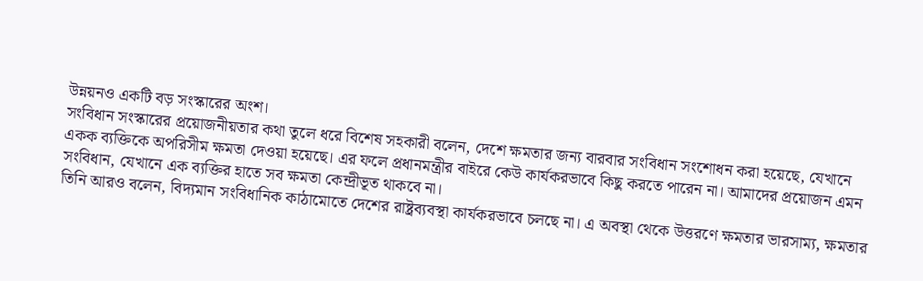উন্নয়নও একটি বড় সংস্কারের অংশ।
সংবিধান সংস্কারের প্রয়োজনীয়তার কথা তুলে ধরে বিশেষ সহকারী বলেন, দেশে ক্ষমতার জন্য বারবার সংবিধান সংশোধন করা হয়েছে, যেখানে একক ব্যক্তিকে অপরিসীম ক্ষমতা দেওয়া হয়েছে। এর ফলে প্রধানমন্ত্রীর বাইরে কেউ কার্যকরভাবে কিছু করতে পারেন না। আমাদের প্রয়োজন এমন সংবিধান, যেখানে এক ব্যক্তির হাতে সব ক্ষমতা কেন্দ্রীভূত থাকবে না।
তিনি আরও বলেন, বিদ্যমান সংবিধানিক কাঠামোতে দেশের রাষ্ট্রব্যবস্থা কার্যকরভাবে চলছে না। এ অবস্থা থেকে উত্তরণে ক্ষমতার ভারসাম্য, ক্ষমতার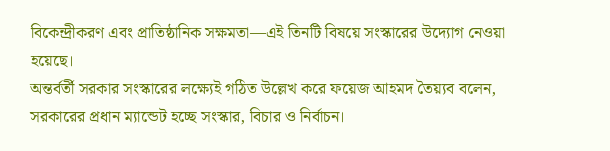বিকেন্দ্রীকরণ এবং প্রাতিষ্ঠানিক সক্ষমতা—এই তিনটি বিষয়ে সংস্কারের উদ্যোগ নেওয়া হয়েছে।
অন্তর্বর্তী সরকার সংস্কারের লক্ষ্যেই গঠিত উল্লেখ করে ফয়েজ আহমদ তৈয়্যব বলেন, সরকারের প্রধান ম্যান্ডেট হচ্ছে সংস্কার, বিচার ও নির্বাচন।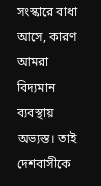সংস্কারে বাধা আসে, কারণ আমরা বিদ্যমান ব্যবস্থায় অভ্যস্ত। তাই দেশবাসীকে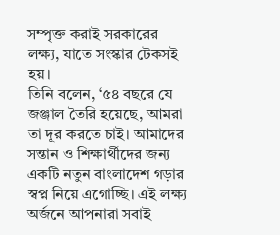সম্পৃক্ত করাই সরকারের লক্ষ্য, যাতে সংস্কার টেকসই হয়।
তিনি বলেন, ‘৫৪ বছরে যে জঞ্জাল তৈরি হয়েছে, আমরা তা দূর করতে চাই। আমাদের সন্তান ও শিক্ষার্থীদের জন্য একটি নতুন বাংলাদেশ গড়ার স্বপ্ন নিয়ে এগোচ্ছি। এই লক্ষ্য অর্জনে আপনারা সবাই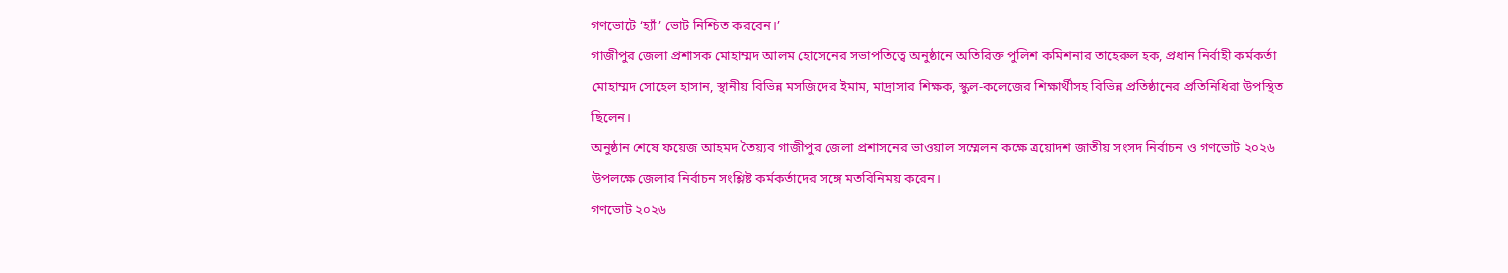গণভোটে ‘হ্যাঁ’ ভোট নিশ্চিত করবেন।’
গাজীপুর জেলা প্রশাসক মোহাম্মদ আলম হোসেনের সভাপতিত্বে অনুষ্ঠানে অতিরিক্ত পুলিশ কমিশনার তাহেরুল হক, প্রধান নির্বাহী কর্মকর্তা মোহাম্মদ সোহেল হাসান, স্থানীয় বিভিন্ন মসজিদের ইমাম, মাদ্রাসার শিক্ষক, স্কুল-কলেজের শিক্ষার্থীসহ বিভিন্ন প্রতিষ্ঠানের প্রতিনিধিরা উপস্থিত ছিলেন।
অনুষ্ঠান শেষে ফয়েজ আহমদ তৈয়্যব গাজীপুর জেলা প্রশাসনের ভাওয়াল সম্মেলন কক্ষে ত্রয়োদশ জাতীয় সংসদ নির্বাচন ও গণভোট ২০২৬ উপলক্ষে জেলার নির্বাচন সংশ্লিষ্ট কর্মকর্তাদের সঙ্গে মতবিনিময় করেন।
গণভোট ২০২৬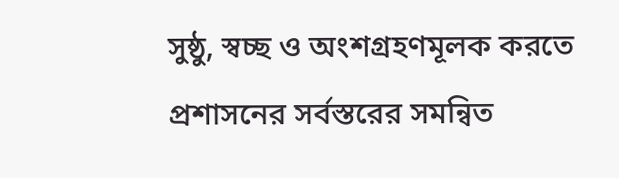সুষ্ঠু, স্বচ্ছ ও অংশগ্রহণমূলক করতে প্রশাসনের সর্বস্তরের সমন্বিত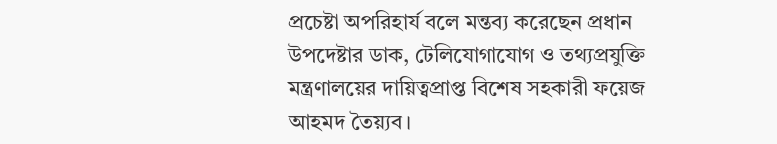প্রচেষ্টা অপরিহার্য বলে মন্তব্য করেছেন প্রধান উপদেষ্টার ডাক, টেলিযোগাযোগ ও তথ্যপ্রযুক্তি মন্ত্রণালয়ের দায়িত্বপ্রাপ্ত বিশেষ সহকারী ফয়েজ আহমদ তৈয়্যব।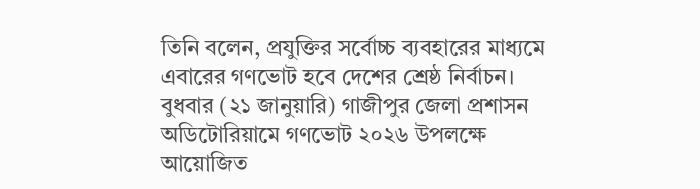তিনি বলেন, প্রযুক্তির সর্বোচ্চ ব্যবহারের মাধ্যমে এবারের গণভোট হবে দেশের শ্রেষ্ঠ নির্বাচন।
বুধবার (২১ জানুয়ারি) গাজীপুর জেলা প্রশাসন অডিটোরিয়ামে গণভোট ২০২৬ উপলক্ষে আয়োজিত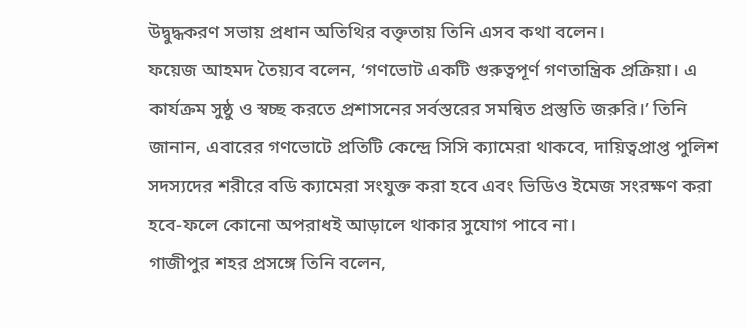উদ্বুদ্ধকরণ সভায় প্রধান অতিথির বক্তৃতায় তিনি এসব কথা বলেন।
ফয়েজ আহমদ তৈয়্যব বলেন, ‘গণভোট একটি গুরুত্বপূর্ণ গণতান্ত্রিক প্রক্রিয়া। এ কার্যক্রম সুষ্ঠু ও স্বচ্ছ করতে প্রশাসনের সর্বস্তরের সমন্বিত প্রস্তুতি জরুরি।’ তিনি জানান, এবারের গণভোটে প্রতিটি কেন্দ্রে সিসি ক্যামেরা থাকবে, দায়িত্বপ্রাপ্ত পুলিশ সদস্যদের শরীরে বডি ক্যামেরা সংযুক্ত করা হবে এবং ভিডিও ইমেজ সংরক্ষণ করা হবে-ফলে কোনো অপরাধই আড়ালে থাকার সুযোগ পাবে না।
গাজীপুর শহর প্রসঙ্গে তিনি বলেন,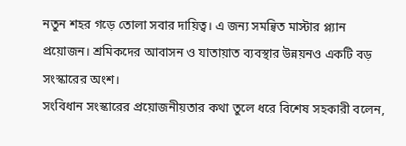নতুন শহর গড়ে তোলা সবার দায়িত্ব। এ জন্য সমন্বিত মাস্টার প্ল্যান প্রয়োজন। শ্রমিকদের আবাসন ও যাতায়াত ব্যবস্থার উন্নয়নও একটি বড় সংস্কারের অংশ।
সংবিধান সংস্কারের প্রয়োজনীয়তার কথা তুলে ধরে বিশেষ সহকারী বলেন,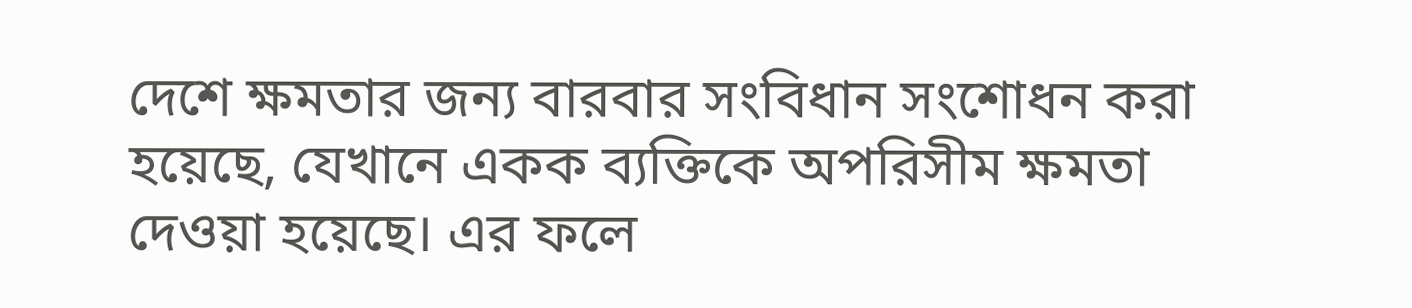দেশে ক্ষমতার জন্য বারবার সংবিধান সংশোধন করা হয়েছে, যেখানে একক ব্যক্তিকে অপরিসীম ক্ষমতা দেওয়া হয়েছে। এর ফলে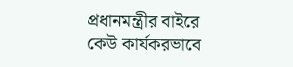প্রধানমন্ত্রীর বাইরে কেউ কার্যকরভাবে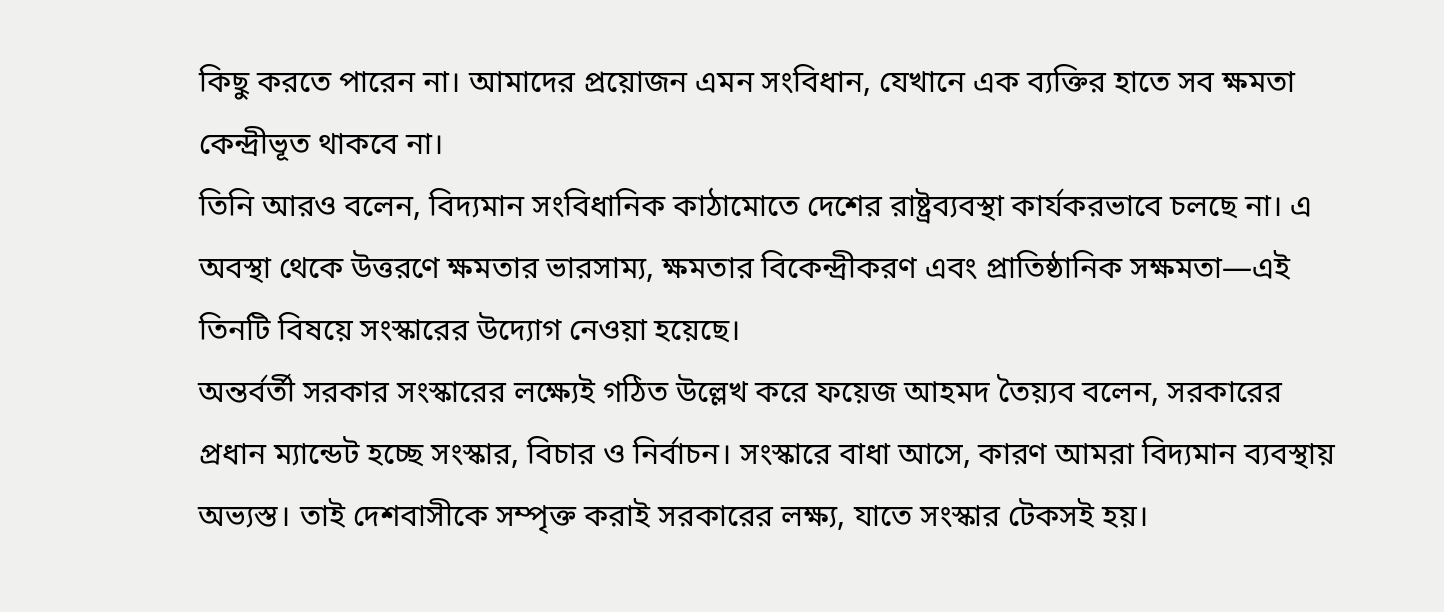কিছু করতে পারেন না। আমাদের প্রয়োজন এমন সংবিধান, যেখানে এক ব্যক্তির হাতে সব ক্ষমতা কেন্দ্রীভূত থাকবে না।
তিনি আরও বলেন, বিদ্যমান সংবিধানিক কাঠামোতে দেশের রাষ্ট্রব্যবস্থা কার্যকরভাবে চলছে না। এ অবস্থা থেকে উত্তরণে ক্ষমতার ভারসাম্য, ক্ষমতার বিকেন্দ্রীকরণ এবং প্রাতিষ্ঠানিক সক্ষমতা—এই তিনটি বিষয়ে সংস্কারের উদ্যোগ নেওয়া হয়েছে।
অন্তর্বর্তী সরকার সংস্কারের লক্ষ্যেই গঠিত উল্লেখ করে ফয়েজ আহমদ তৈয়্যব বলেন, সরকারের প্রধান ম্যান্ডেট হচ্ছে সংস্কার, বিচার ও নির্বাচন। সংস্কারে বাধা আসে, কারণ আমরা বিদ্যমান ব্যবস্থায় অভ্যস্ত। তাই দেশবাসীকে সম্পৃক্ত করাই সরকারের লক্ষ্য, যাতে সংস্কার টেকসই হয়।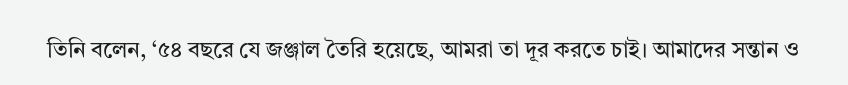তিনি বলেন, ‘৫৪ বছরে যে জঞ্জাল তৈরি হয়েছে, আমরা তা দূর করতে চাই। আমাদের সন্তান ও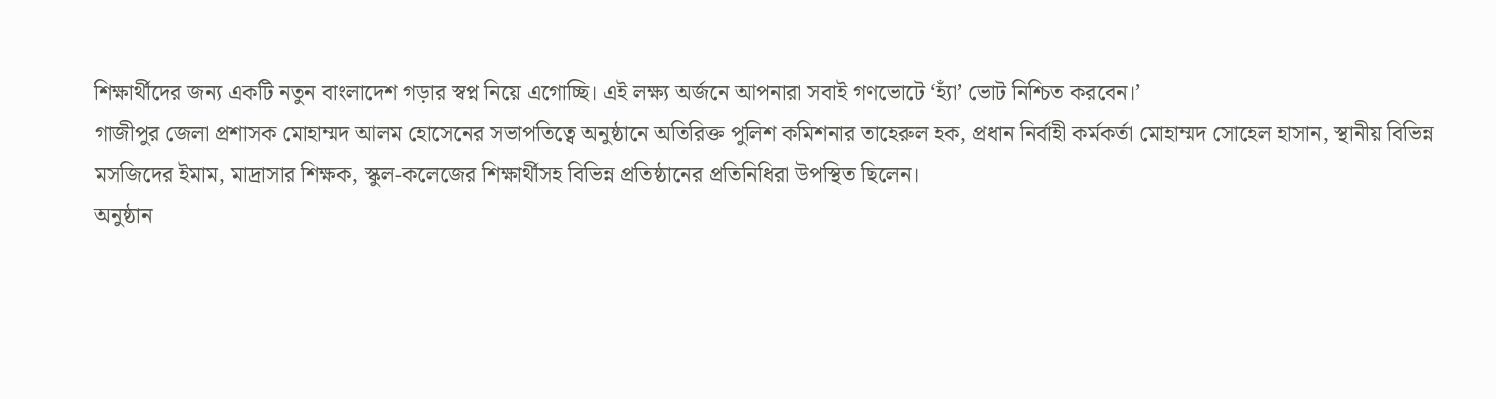শিক্ষার্থীদের জন্য একটি নতুন বাংলাদেশ গড়ার স্বপ্ন নিয়ে এগোচ্ছি। এই লক্ষ্য অর্জনে আপনারা সবাই গণভোটে ‘হ্যাঁ’ ভোট নিশ্চিত করবেন।’
গাজীপুর জেলা প্রশাসক মোহাম্মদ আলম হোসেনের সভাপতিত্বে অনুষ্ঠানে অতিরিক্ত পুলিশ কমিশনার তাহেরুল হক, প্রধান নির্বাহী কর্মকর্তা মোহাম্মদ সোহেল হাসান, স্থানীয় বিভিন্ন মসজিদের ইমাম, মাদ্রাসার শিক্ষক, স্কুল-কলেজের শিক্ষার্থীসহ বিভিন্ন প্রতিষ্ঠানের প্রতিনিধিরা উপস্থিত ছিলেন।
অনুষ্ঠান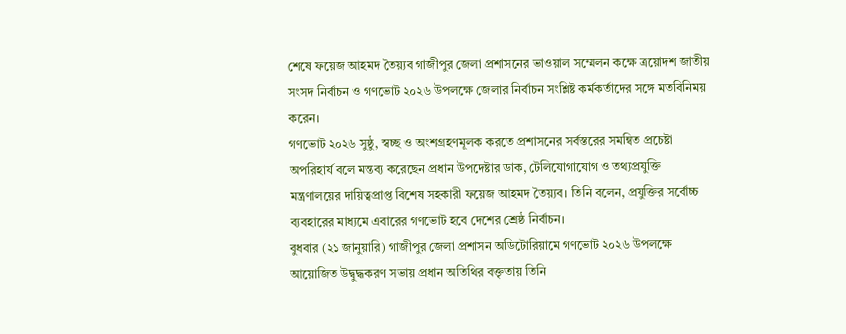শেষে ফয়েজ আহমদ তৈয়্যব গাজীপুর জেলা প্রশাসনের ভাওয়াল সম্মেলন কক্ষে ত্রয়োদশ জাতীয় সংসদ নির্বাচন ও গণভোট ২০২৬ উপলক্ষে জেলার নির্বাচন সংশ্লিষ্ট কর্মকর্তাদের সঙ্গে মতবিনিময় করেন।
গণভোট ২০২৬ সুষ্ঠু, স্বচ্ছ ও অংশগ্রহণমূলক করতে প্রশাসনের সর্বস্তরের সমন্বিত প্রচেষ্টা অপরিহার্য বলে মন্তব্য করেছেন প্রধান উপদেষ্টার ডাক, টেলিযোগাযোগ ও তথ্যপ্রযুক্তি মন্ত্রণালয়ের দায়িত্বপ্রাপ্ত বিশেষ সহকারী ফয়েজ আহমদ তৈয়্যব। তিনি বলেন, প্রযুক্তির সর্বোচ্চ ব্যবহারের মাধ্যমে এবারের গণভোট হবে দেশের শ্রেষ্ঠ নির্বাচন।
বুধবার (২১ জানুয়ারি) গাজীপুর জেলা প্রশাসন অডিটোরিয়ামে গণভোট ২০২৬ উপলক্ষে আয়োজিত উদ্বুদ্ধকরণ সভায় প্রধান অতিথির বক্তৃতায় তিনি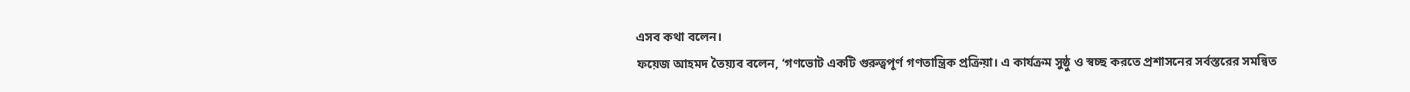এসব কথা বলেন।
ফয়েজ আহমদ তৈয়্যব বলেন, ‘গণভোট একটি গুরুত্বপূর্ণ গণতান্ত্রিক প্রক্রিয়া। এ কার্যক্রম সুষ্ঠু ও স্বচ্ছ করতে প্রশাসনের সর্বস্তরের সমন্বিত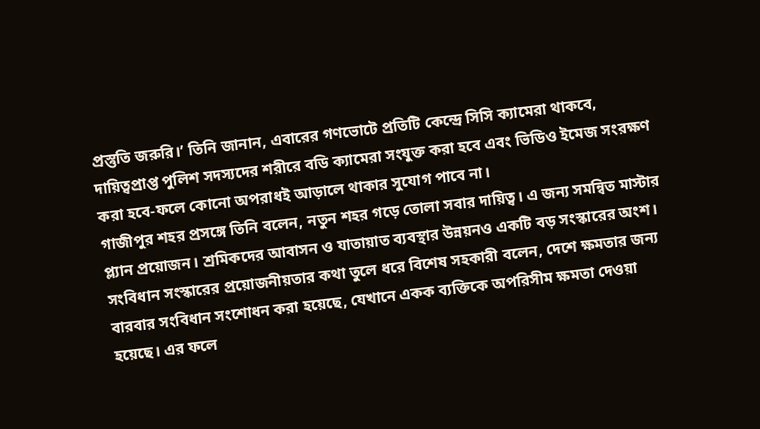প্রস্তুতি জরুরি।’ তিনি জানান, এবারের গণভোটে প্রতিটি কেন্দ্রে সিসি ক্যামেরা থাকবে, দায়িত্বপ্রাপ্ত পুলিশ সদস্যদের শরীরে বডি ক্যামেরা সংযুক্ত করা হবে এবং ভিডিও ইমেজ সংরক্ষণ করা হবে-ফলে কোনো অপরাধই আড়ালে থাকার সুযোগ পাবে না।
গাজীপুর শহর প্রসঙ্গে তিনি বলেন, নতুন শহর গড়ে তোলা সবার দায়িত্ব। এ জন্য সমন্বিত মাস্টার প্ল্যান প্রয়োজন। শ্রমিকদের আবাসন ও যাতায়াত ব্যবস্থার উন্নয়নও একটি বড় সংস্কারের অংশ।
সংবিধান সংস্কারের প্রয়োজনীয়তার কথা তুলে ধরে বিশেষ সহকারী বলেন, দেশে ক্ষমতার জন্য বারবার সংবিধান সংশোধন করা হয়েছে, যেখানে একক ব্যক্তিকে অপরিসীম ক্ষমতা দেওয়া হয়েছে। এর ফলে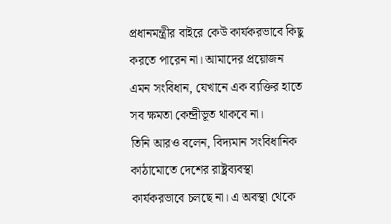প্রধানমন্ত্রীর বাইরে কেউ কার্যকরভাবে কিছু করতে পারেন না। আমাদের প্রয়োজন এমন সংবিধান, যেখানে এক ব্যক্তির হাতে সব ক্ষমতা কেন্দ্রীভূত থাকবে না।
তিনি আরও বলেন, বিদ্যমান সংবিধানিক কাঠামোতে দেশের রাষ্ট্রব্যবস্থা কার্যকরভাবে চলছে না। এ অবস্থা থেকে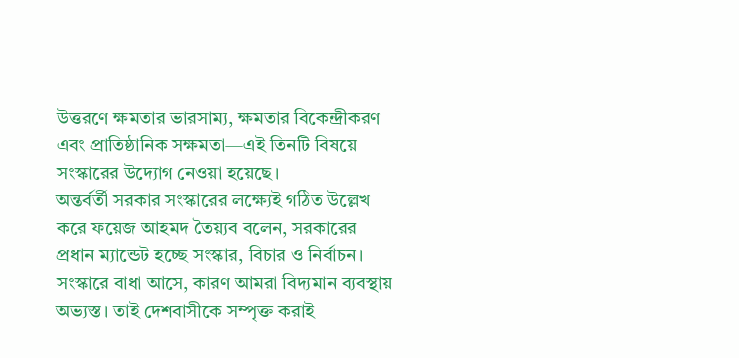উত্তরণে ক্ষমতার ভারসাম্য, ক্ষমতার বিকেন্দ্রীকরণ এবং প্রাতিষ্ঠানিক সক্ষমতা—এই তিনটি বিষয়ে সংস্কারের উদ্যোগ নেওয়া হয়েছে।
অন্তর্বর্তী সরকার সংস্কারের লক্ষ্যেই গঠিত উল্লেখ করে ফয়েজ আহমদ তৈয়্যব বলেন, সরকারের প্রধান ম্যান্ডেট হচ্ছে সংস্কার, বিচার ও নির্বাচন। সংস্কারে বাধা আসে, কারণ আমরা বিদ্যমান ব্যবস্থায় অভ্যস্ত। তাই দেশবাসীকে সম্পৃক্ত করাই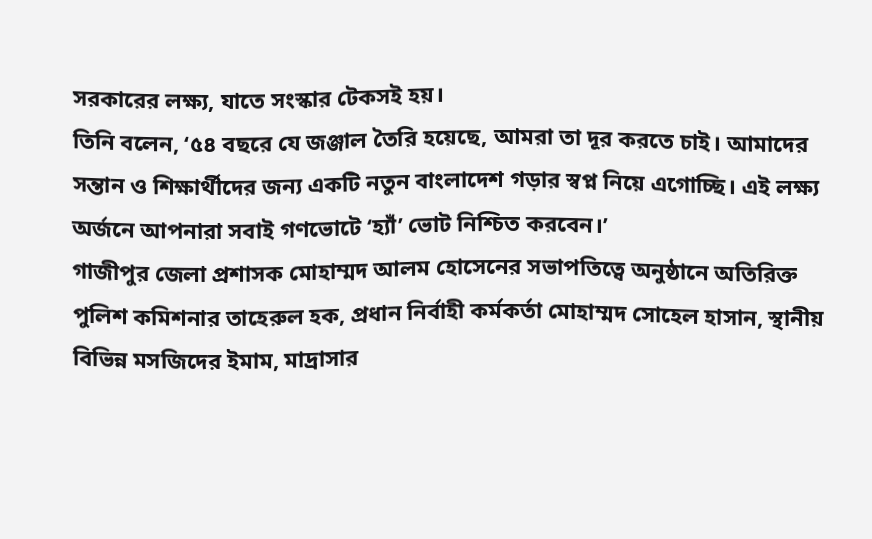সরকারের লক্ষ্য, যাতে সংস্কার টেকসই হয়।
তিনি বলেন, ‘৫৪ বছরে যে জঞ্জাল তৈরি হয়েছে, আমরা তা দূর করতে চাই। আমাদের সন্তান ও শিক্ষার্থীদের জন্য একটি নতুন বাংলাদেশ গড়ার স্বপ্ন নিয়ে এগোচ্ছি। এই লক্ষ্য অর্জনে আপনারা সবাই গণভোটে ‘হ্যাঁ’ ভোট নিশ্চিত করবেন।’
গাজীপুর জেলা প্রশাসক মোহাম্মদ আলম হোসেনের সভাপতিত্বে অনুষ্ঠানে অতিরিক্ত পুলিশ কমিশনার তাহেরুল হক, প্রধান নির্বাহী কর্মকর্তা মোহাম্মদ সোহেল হাসান, স্থানীয় বিভিন্ন মসজিদের ইমাম, মাদ্রাসার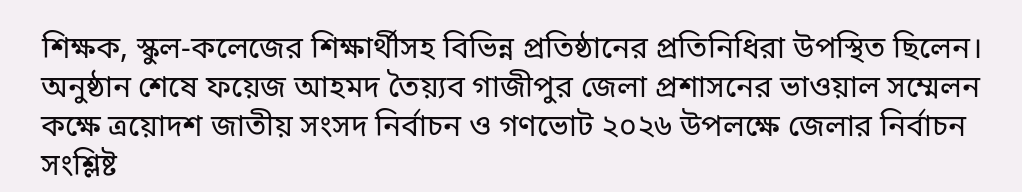শিক্ষক, স্কুল-কলেজের শিক্ষার্থীসহ বিভিন্ন প্রতিষ্ঠানের প্রতিনিধিরা উপস্থিত ছিলেন।
অনুষ্ঠান শেষে ফয়েজ আহমদ তৈয়্যব গাজীপুর জেলা প্রশাসনের ভাওয়াল সম্মেলন কক্ষে ত্রয়োদশ জাতীয় সংসদ নির্বাচন ও গণভোট ২০২৬ উপলক্ষে জেলার নির্বাচন সংশ্লিষ্ট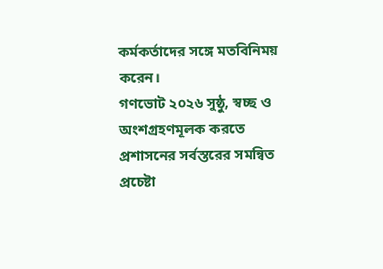কর্মকর্তাদের সঙ্গে মতবিনিময় করেন।
গণভোট ২০২৬ সুষ্ঠু, স্বচ্ছ ও অংশগ্রহণমূলক করতে প্রশাসনের সর্বস্তরের সমন্বিত প্রচেষ্টা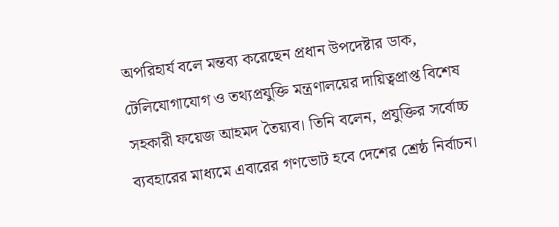অপরিহার্য বলে মন্তব্য করেছেন প্রধান উপদেষ্টার ডাক, টেলিযোগাযোগ ও তথ্যপ্রযুক্তি মন্ত্রণালয়ের দায়িত্বপ্রাপ্ত বিশেষ সহকারী ফয়েজ আহমদ তৈয়্যব। তিনি বলেন, প্রযুক্তির সর্বোচ্চ ব্যবহারের মাধ্যমে এবারের গণভোট হবে দেশের শ্রেষ্ঠ নির্বাচন।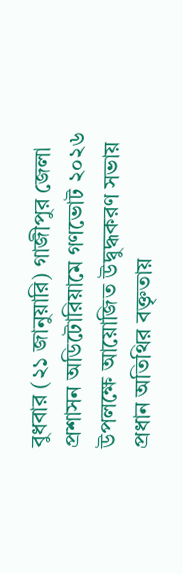বুধবার (২১ জানুয়ারি) গাজীপুর জেলা প্রশাসন অডিটোরিয়ামে গণভোট ২০২৬ উপলক্ষে আয়োজিত উদ্বুদ্ধকরণ সভায় প্রধান অতিথির বক্তৃতায়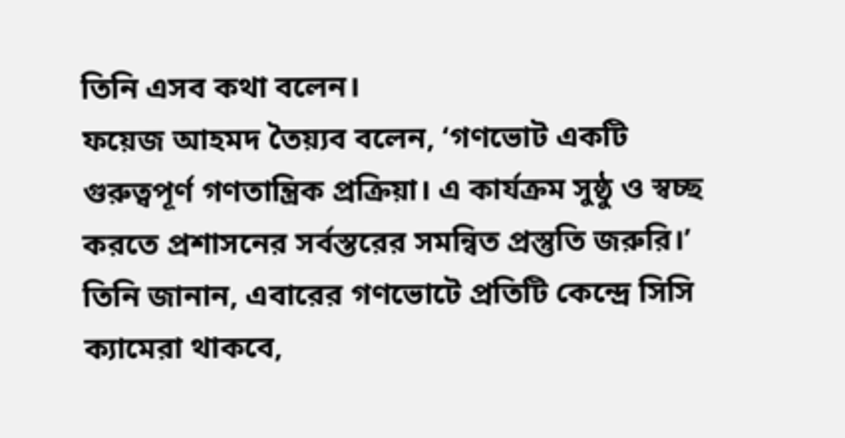তিনি এসব কথা বলেন।
ফয়েজ আহমদ তৈয়্যব বলেন, ‘গণভোট একটি গুরুত্বপূর্ণ গণতান্ত্রিক প্রক্রিয়া। এ কার্যক্রম সুষ্ঠু ও স্বচ্ছ করতে প্রশাসনের সর্বস্তরের সমন্বিত প্রস্তুতি জরুরি।’ তিনি জানান, এবারের গণভোটে প্রতিটি কেন্দ্রে সিসি ক্যামেরা থাকবে,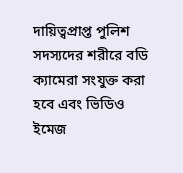দায়িত্বপ্রাপ্ত পুলিশ সদস্যদের শরীরে বডি ক্যামেরা সংযুক্ত করা হবে এবং ভিডিও ইমেজ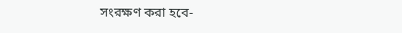সংরক্ষণ করা হবে-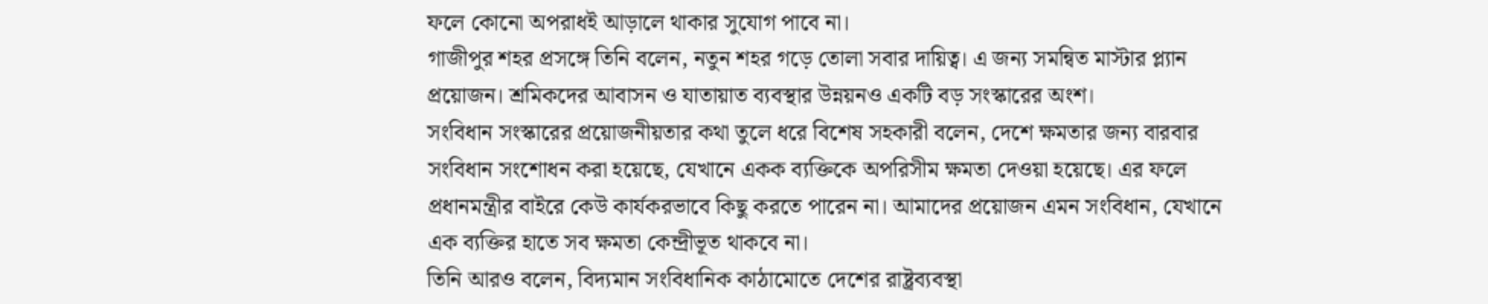ফলে কোনো অপরাধই আড়ালে থাকার সুযোগ পাবে না।
গাজীপুর শহর প্রসঙ্গে তিনি বলেন, নতুন শহর গড়ে তোলা সবার দায়িত্ব। এ জন্য সমন্বিত মাস্টার প্ল্যান প্রয়োজন। শ্রমিকদের আবাসন ও যাতায়াত ব্যবস্থার উন্নয়নও একটি বড় সংস্কারের অংশ।
সংবিধান সংস্কারের প্রয়োজনীয়তার কথা তুলে ধরে বিশেষ সহকারী বলেন, দেশে ক্ষমতার জন্য বারবার সংবিধান সংশোধন করা হয়েছে, যেখানে একক ব্যক্তিকে অপরিসীম ক্ষমতা দেওয়া হয়েছে। এর ফলে প্রধানমন্ত্রীর বাইরে কেউ কার্যকরভাবে কিছু করতে পারেন না। আমাদের প্রয়োজন এমন সংবিধান, যেখানে এক ব্যক্তির হাতে সব ক্ষমতা কেন্দ্রীভূত থাকবে না।
তিনি আরও বলেন, বিদ্যমান সংবিধানিক কাঠামোতে দেশের রাষ্ট্রব্যবস্থা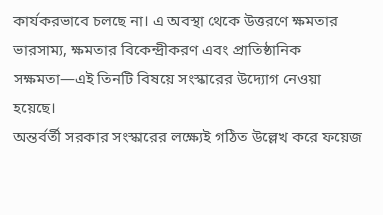কার্যকরভাবে চলছে না। এ অবস্থা থেকে উত্তরণে ক্ষমতার ভারসাম্য, ক্ষমতার বিকেন্দ্রীকরণ এবং প্রাতিষ্ঠানিক সক্ষমতা—এই তিনটি বিষয়ে সংস্কারের উদ্যোগ নেওয়া হয়েছে।
অন্তর্বর্তী সরকার সংস্কারের লক্ষ্যেই গঠিত উল্লেখ করে ফয়েজ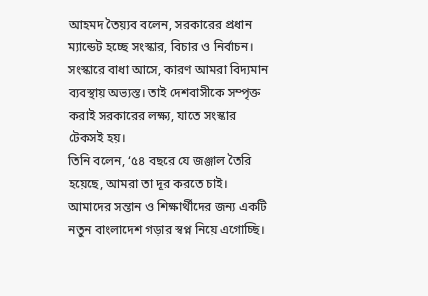আহমদ তৈয়্যব বলেন, সরকারের প্রধান ম্যান্ডেট হচ্ছে সংস্কার, বিচার ও নির্বাচন। সংস্কারে বাধা আসে, কারণ আমরা বিদ্যমান ব্যবস্থায় অভ্যস্ত। তাই দেশবাসীকে সম্পৃক্ত করাই সরকারের লক্ষ্য, যাতে সংস্কার টেকসই হয়।
তিনি বলেন, ‘৫৪ বছরে যে জঞ্জাল তৈরি হয়েছে, আমরা তা দূর করতে চাই। আমাদের সন্তান ও শিক্ষার্থীদের জন্য একটি নতুন বাংলাদেশ গড়ার স্বপ্ন নিয়ে এগোচ্ছি।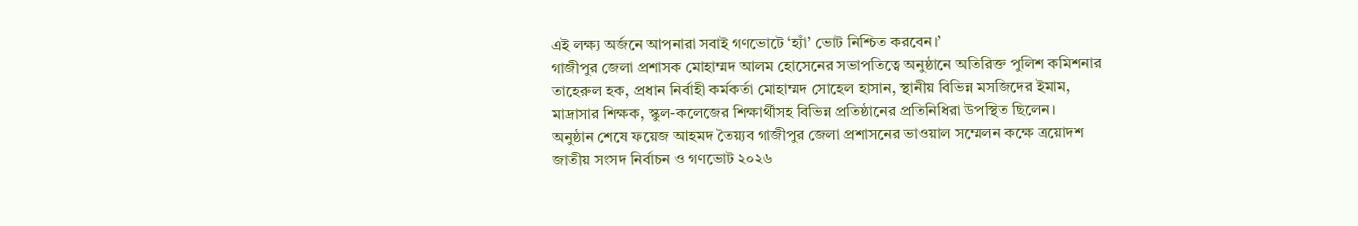এই লক্ষ্য অর্জনে আপনারা সবাই গণভোটে ‘হ্যাঁ’ ভোট নিশ্চিত করবেন।’
গাজীপুর জেলা প্রশাসক মোহাম্মদ আলম হোসেনের সভাপতিত্বে অনুষ্ঠানে অতিরিক্ত পুলিশ কমিশনার তাহেরুল হক, প্রধান নির্বাহী কর্মকর্তা মোহাম্মদ সোহেল হাসান, স্থানীয় বিভিন্ন মসজিদের ইমাম, মাদ্রাসার শিক্ষক, স্কুল-কলেজের শিক্ষার্থীসহ বিভিন্ন প্রতিষ্ঠানের প্রতিনিধিরা উপস্থিত ছিলেন।
অনুষ্ঠান শেষে ফয়েজ আহমদ তৈয়্যব গাজীপুর জেলা প্রশাসনের ভাওয়াল সম্মেলন কক্ষে ত্রয়োদশ জাতীয় সংসদ নির্বাচন ও গণভোট ২০২৬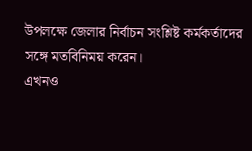উপলক্ষে জেলার নির্বাচন সংশ্লিষ্ট কর্মকর্তাদের সঙ্গে মতবিনিময় করেন।
এখনও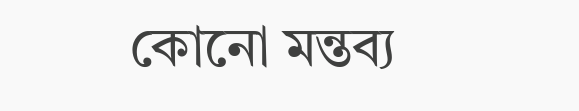কোনো মন্তব্য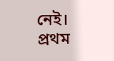নেই। প্রথম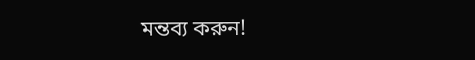মন্তব্য করুন!